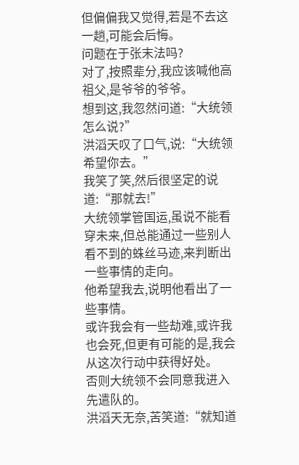但偏偏我又觉得,若是不去这一趟,可能会后悔。
问题在于张末法吗?
对了,按照辈分,我应该喊他高祖父,是爷爷的爷爷。
想到这,我忽然问道:“大统领怎么说?”
洪滔天叹了口气,说:“大统领希望你去。”
我笑了笑,然后很坚定的说道:“那就去!”
大统领掌管国运,虽说不能看穿未来,但总能通过一些别人看不到的蛛丝马迹,来判断出一些事情的走向。
他希望我去,说明他看出了一些事情。
或许我会有一些劫难,或许我也会死,但更有可能的是,我会从这次行动中获得好处。
否则大统领不会同意我进入先遣队的。
洪滔天无奈,苦笑道:“就知道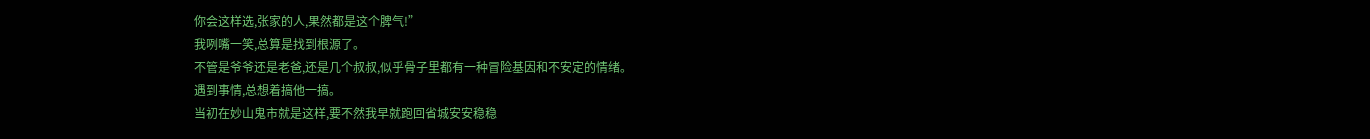你会这样选,张家的人,果然都是这个脾气!”
我咧嘴一笑,总算是找到根源了。
不管是爷爷还是老爸,还是几个叔叔,似乎骨子里都有一种冒险基因和不安定的情绪。
遇到事情,总想着搞他一搞。
当初在妙山鬼市就是这样,要不然我早就跑回省城安安稳稳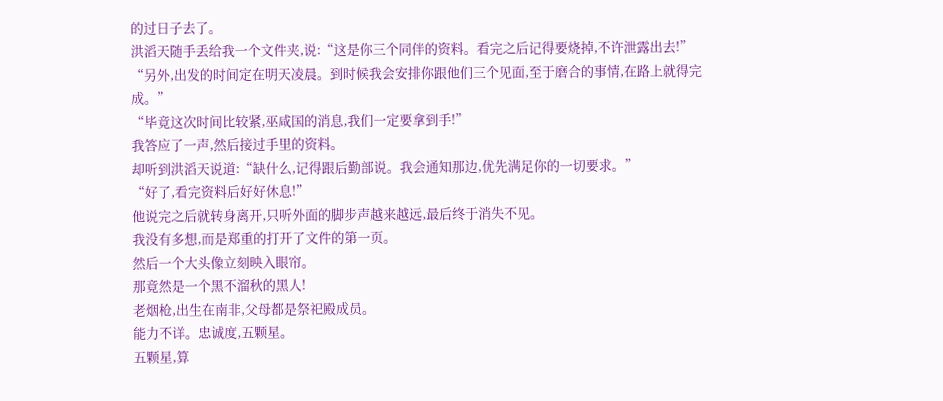的过日子去了。
洪滔天随手丢给我一个文件夹,说:“这是你三个同伴的资料。看完之后记得要烧掉,不许泄露出去!”
“另外,出发的时间定在明天凌晨。到时候我会安排你跟他们三个见面,至于磨合的事情,在路上就得完成。”
“毕竟这次时间比较紧,巫咸国的消息,我们一定要拿到手!”
我答应了一声,然后接过手里的资料。
却听到洪滔天说道:“缺什么,记得跟后勤部说。我会通知那边,优先满足你的一切要求。”
“好了,看完资料后好好休息!”
他说完之后就转身离开,只听外面的脚步声越来越远,最后终于消失不见。
我没有多想,而是郑重的打开了文件的第一页。
然后一个大头像立刻映入眼帘。
那竟然是一个黑不溜秋的黑人!
老烟枪,出生在南非,父母都是祭祀殿成员。
能力不详。忠诚度,五颗星。
五颗星,算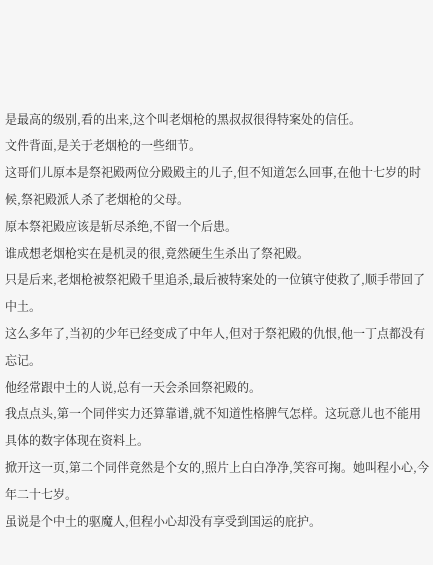是最高的级别,看的出来,这个叫老烟枪的黑叔叔很得特案处的信任。
文件背面,是关于老烟枪的一些细节。
这哥们儿原本是祭祀殿两位分殿殿主的儿子,但不知道怎么回事,在他十七岁的时候,祭祀殿派人杀了老烟枪的父母。
原本祭祀殿应该是斩尽杀绝,不留一个后患。
谁成想老烟枪实在是机灵的很,竟然硬生生杀出了祭祀殿。
只是后来,老烟枪被祭祀殿千里追杀,最后被特案处的一位镇守使救了,顺手带回了中土。
这么多年了,当初的少年已经变成了中年人,但对于祭祀殿的仇恨,他一丁点都没有忘记。
他经常跟中土的人说,总有一天会杀回祭祀殿的。
我点点头,第一个同伴实力还算靠谱,就不知道性格脾气怎样。这玩意儿也不能用具体的数字体现在资料上。
掀开这一页,第二个同伴竟然是个女的,照片上白白净净,笑容可掬。她叫程小心,今年二十七岁。
虽说是个中土的驱魔人,但程小心却没有享受到国运的庇护。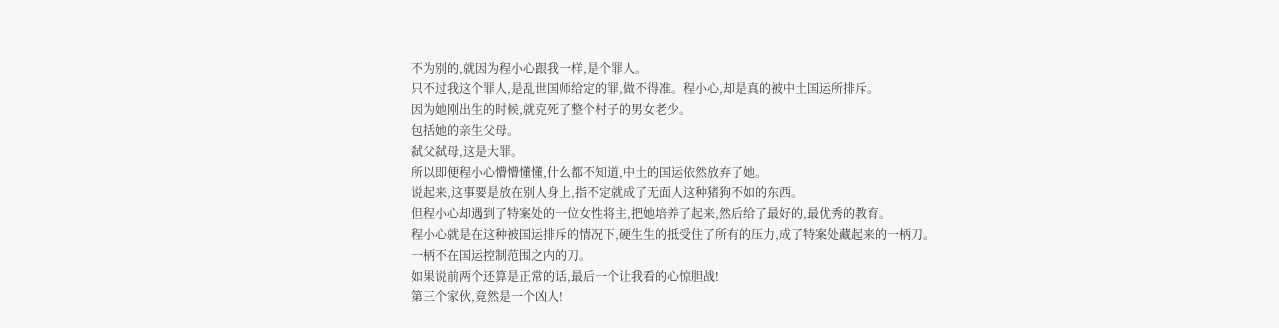不为别的,就因为程小心跟我一样,是个罪人。
只不过我这个罪人,是乱世国师给定的罪,做不得准。程小心,却是真的被中土国运所排斥。
因为她刚出生的时候,就克死了整个村子的男女老少。
包括她的亲生父母。
弑父弑母,这是大罪。
所以即便程小心懵懵懂懂,什么都不知道,中土的国运依然放弃了她。
说起来,这事要是放在别人身上,指不定就成了无面人这种猪狗不如的东西。
但程小心却遇到了特案处的一位女性将主,把她培养了起来,然后给了最好的,最优秀的教育。
程小心就是在这种被国运排斥的情况下,硬生生的抵受住了所有的压力,成了特案处藏起来的一柄刀。
一柄不在国运控制范围之内的刀。
如果说前两个还算是正常的话,最后一个让我看的心惊胆战!
第三个家伙,竟然是一个凶人!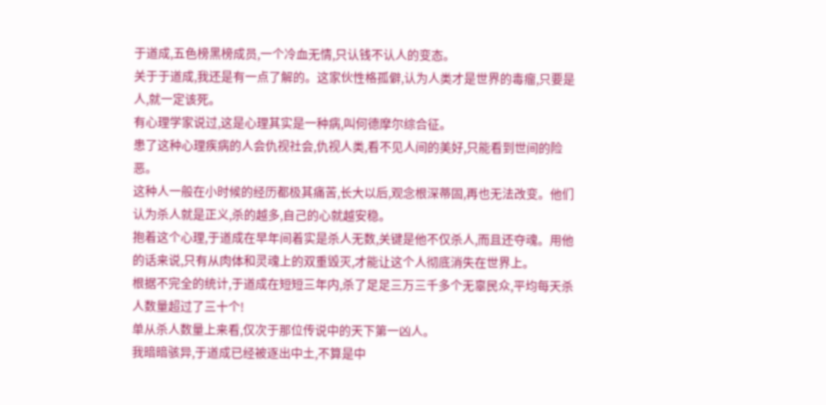于道成,五色榜黑榜成员,一个冷血无情,只认钱不认人的变态。
关于于道成,我还是有一点了解的。这家伙性格孤僻,认为人类才是世界的毒瘤,只要是人,就一定该死。
有心理学家说过,这是心理其实是一种病,叫何德摩尔综合征。
患了这种心理疾病的人会仇视社会,仇视人类,看不见人间的美好,只能看到世间的险恶。
这种人一般在小时候的经历都极其痛苦,长大以后,观念根深蒂固,再也无法改变。他们认为杀人就是正义,杀的越多,自己的心就越安稳。
抱着这个心理,于道成在早年间着实是杀人无数,关键是他不仅杀人,而且还夺魂。用他的话来说,只有从肉体和灵魂上的双重毁灭,才能让这个人彻底消失在世界上。
根据不完全的统计,于道成在短短三年内,杀了足足三万三千多个无辜民众,平均每天杀人数量超过了三十个!
单从杀人数量上来看,仅次于那位传说中的天下第一凶人。
我暗暗骇异,于道成已经被逐出中土,不算是中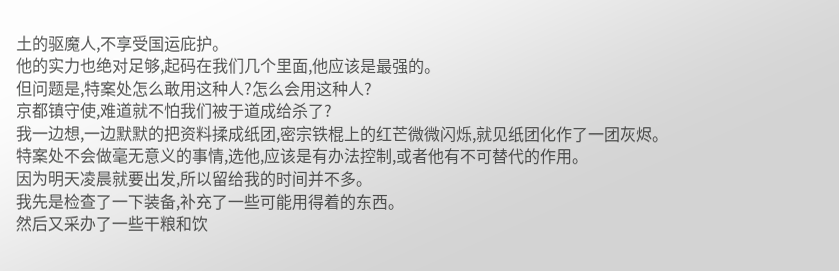土的驱魔人,不享受国运庇护。
他的实力也绝对足够,起码在我们几个里面,他应该是最强的。
但问题是,特案处怎么敢用这种人?怎么会用这种人?
京都镇守使,难道就不怕我们被于道成给杀了?
我一边想,一边默默的把资料揉成纸团,密宗铁棍上的红芒微微闪烁,就见纸团化作了一团灰烬。
特案处不会做毫无意义的事情,选他,应该是有办法控制,或者他有不可替代的作用。
因为明天凌晨就要出发,所以留给我的时间并不多。
我先是检查了一下装备,补充了一些可能用得着的东西。
然后又采办了一些干粮和饮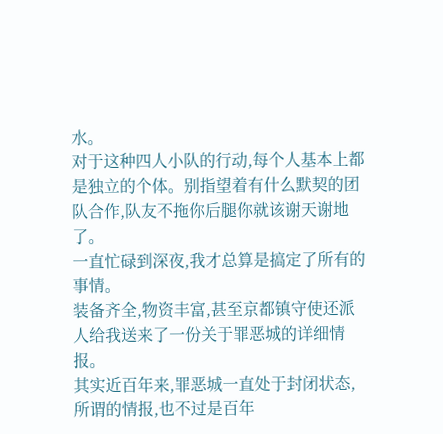水。
对于这种四人小队的行动,每个人基本上都是独立的个体。别指望着有什么默契的团队合作,队友不拖你后腿你就该谢天谢地了。
一直忙碌到深夜,我才总算是搞定了所有的事情。
装备齐全,物资丰富,甚至京都镇守使还派人给我送来了一份关于罪恶城的详细情报。
其实近百年来,罪恶城一直处于封闭状态,所谓的情报,也不过是百年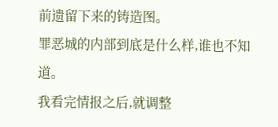前遗留下来的铸造图。
罪恶城的内部到底是什么样,谁也不知道。
我看完情报之后,就调整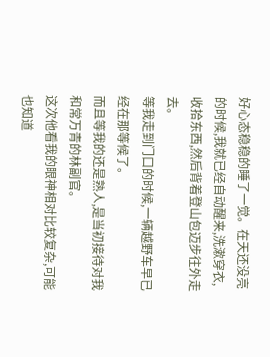好心态稳稳的睡了一觉。在天还没亮的时候,我就已经自动醒来,洗漱穿衣,收拾东西,然后背着登山包迈步往外走去。
等我走到门口的时候,一辆越野车早已经在那等候了。
而且等我的还是熟人,是当初接待对我和常万青的林副官。
这次他看我的眼神相对比较复杂,可能也知道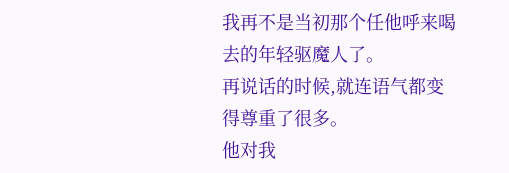我再不是当初那个任他呼来喝去的年轻驱魔人了。
再说话的时候,就连语气都变得尊重了很多。
他对我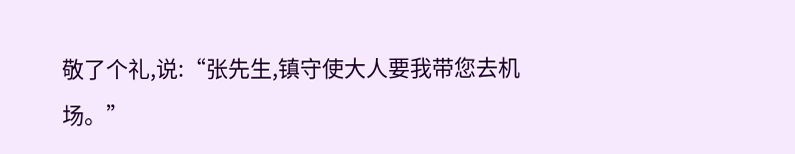敬了个礼,说:“张先生,镇守使大人要我带您去机场。”